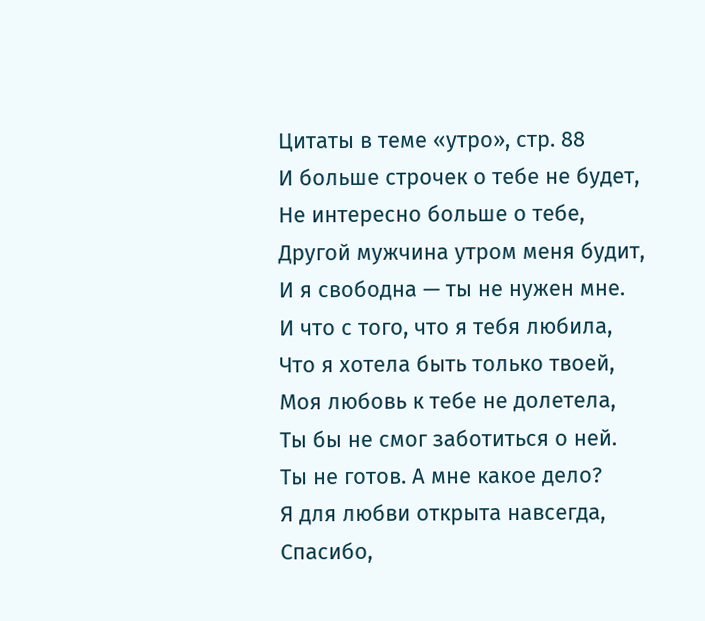Цитаты в теме «утро», стр. 88
И больше строчек о тебе не будет,
Не интересно больше о тебе,
Другой мужчина утром меня будит,
И я свободна — ты не нужен мне.
И что с того, что я тебя любила,
Что я хотела быть только твоей,
Моя любовь к тебе не долетела,
Ты бы не смог заботиться о ней.
Ты не готов. А мне какое дело?
Я для любви открыта навсегда,
Спасибо,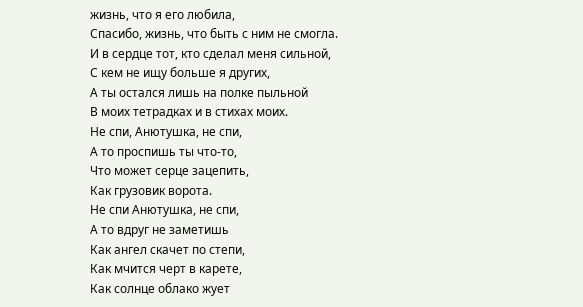жизнь, что я его любила,
Спасибо, жизнь, что быть с ним не смогла.
И в сердце тот, кто сделал меня сильной,
С кем не ищу больше я других,
А ты остался лишь на полке пыльной
В моих тетрадках и в стихах моих.
Не спи, Анютушка, не спи,
А то проспишь ты что-то,
Что может серце зацепить,
Как грузовик ворота.
Не спи Анютушка, не спи,
А то вдруг не заметишь
Как ангел скачет по степи,
Как мчится черт в карете,
Как солнце облако жует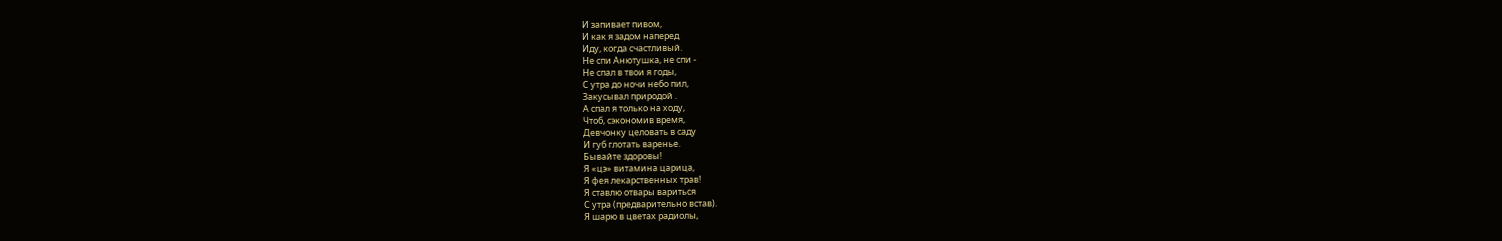И запивает пивом,
И как я задом наперед
Иду, когда счастливый.
Не спи Анютушка, не спи -
Не спал в твои я годы,
С утра до ночи небо пил,
Закусывал природой .
А спал я только на ходу,
Чтоб, сэкономив время,
Девчонку целовать в саду
И губ глотать варенье.
Бывайте здоровы!
Я «цэ» витамина царица,
Я фея лекарственных трав!
Я ставлю отвары вариться
С утра (предварительно встав).
Я шарю в цветах радиолы,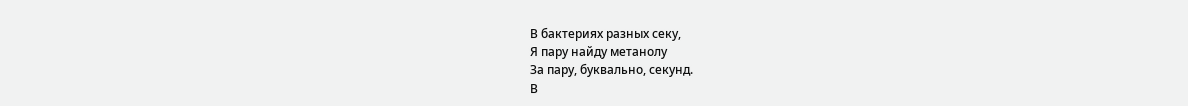В бактериях разных секу,
Я пару найду метанолу
За пару, буквально, секунд.
В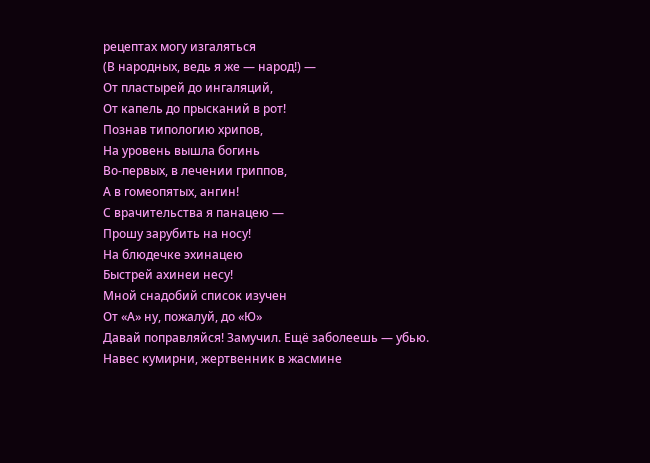рецептах могу изгаляться
(В народных, ведь я же — народ!) —
От пластырей до ингаляций,
От капель до прысканий в рот!
Познав типологию хрипов,
На уровень вышла богинь
Во-первых, в лечении гриппов,
А в гомеопятых, ангин!
С врачительства я панацею —
Прошу зарубить на носу!
На блюдечке эхинацею
Быстрей ахинеи несу!
Мной снадобий список изучен
От «А» ну, пожалуй, до «Ю»
Давай поправляйся! Замучил. Ещё заболеешь — убью.
Навес кумирни, жертвенник в жасмине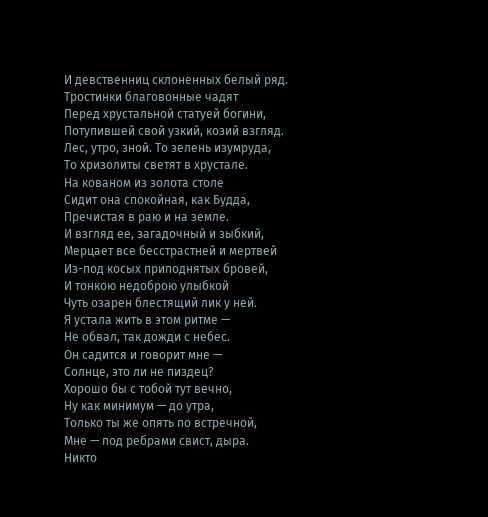И девственниц склоненных белый ряд.
Тростинки благовонные чадят
Перед хрустальной статуей богини,
Потупившей свой узкий, козий взгляд.
Лес, утро, зной. То зелень изумруда,
То хризолиты светят в хрустале.
На кованом из золота столе
Сидит она спокойная, как Будда,
Пречистая в раю и на земле.
И взгляд ее, загадочный и зыбкий,
Мерцает все бесстрастней и мертвей
Из-под косых приподнятых бровей,
И тонкою недоброю улыбкой
Чуть озарен блестящий лик у ней.
Я устала жить в этом ритме —
Не обвал, так дожди с небес.
Он садится и говорит мне —
Солнце, это ли не пиздец?
Хорошо бы с тобой тут вечно,
Ну как минимум — до утра,
Только ты же опять по встречной,
Мне — под ребрами свист, дыра.
Никто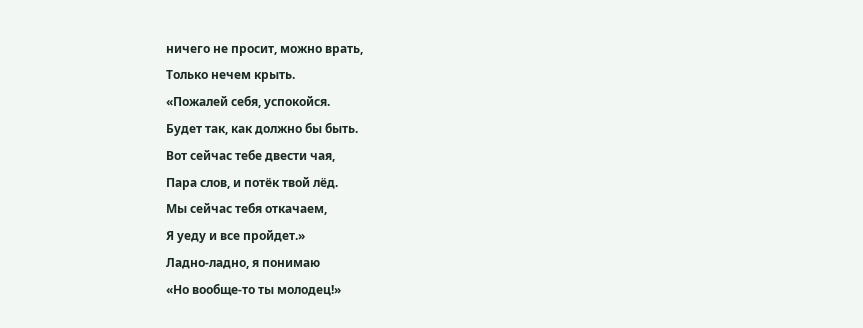ничего не просит, можно врать,
Только нечем крыть.
«Пожалей себя, успокойся.
Будет так, как должно бы быть.
Вот сейчас тебе двести чая,
Пара слов, и потёк твой лёд.
Мы сейчас тебя откачаем,
Я уеду и все пройдет.»
Ладно-ладно, я понимаю
«Но вообще-то ты молодец!»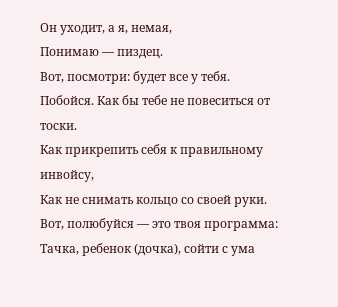Он уходит, а я, немая,
Понимаю — пиздец.
Вот, посмотри: будет все у тебя.
Побойся. Как бы тебе не повеситься от тоски.
Как прикрепить себя к правильному инвойсу,
Как не снимать кольцо со своей руки.
Вот, полюбуйся — это твоя программа:
Тачка, ребенок (дочка), сойти с ума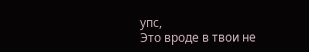упс,
Это вроде в твои не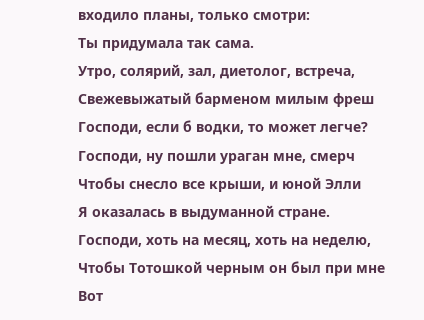входило планы, только смотри:
Ты придумала так сама.
Утро, солярий, зал, диетолог, встреча,
Свежевыжатый барменом милым фреш
Господи, если б водки, то может легче?
Господи, ну пошли ураган мне, смерч
Чтобы снесло все крыши, и юной Элли
Я оказалась в выдуманной стране.
Господи, хоть на месяц, хоть на неделю,
Чтобы Тотошкой черным он был при мне
Вот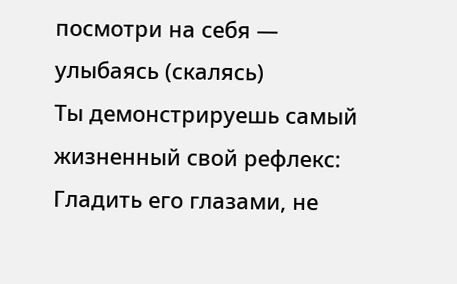посмотри на себя — улыбаясь (скалясь)
Ты демонстрируешь самый жизненный свой рефлекс:
Гладить его глазами, не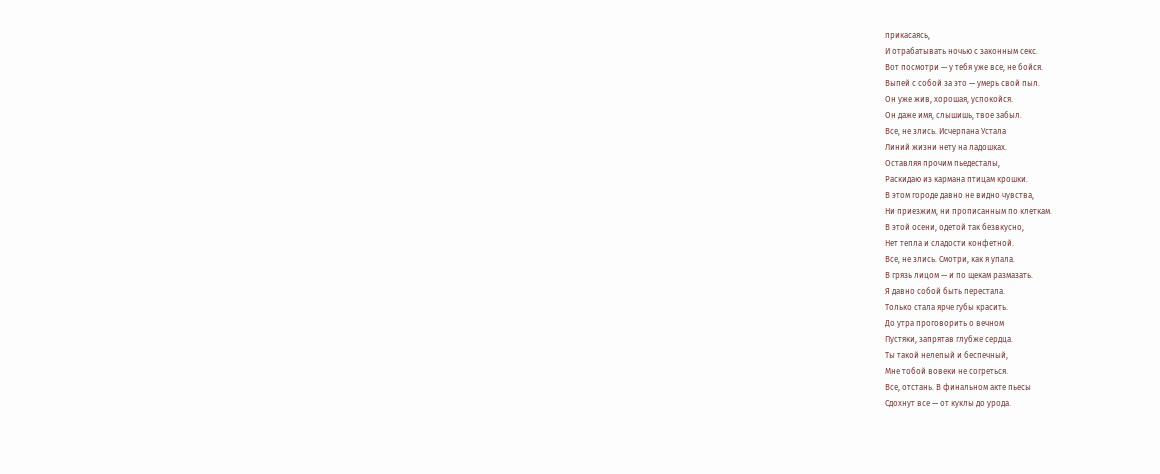прикасаясь,
И отрабатывать ночью с законным секс.
Вот посмотри — у тебя уже все, не бойся.
Выпей с собой за это — умерь свой пыл.
Он уже жив, хорошая, успокойся.
Он даже имя, слышишь, твое забыл.
Все, не злись. Исчерпана Устала
Линий жизни нету на ладошках.
Оставляя прочим пьедесталы,
Раскидаю из кармана птицам крошки.
В этом городе давно не видно чувства,
Ни приезжим, ни прописанным по клеткам.
В этой осени, одетой так безвкусно,
Нет тепла и сладости конфетной.
Все, не злись. Смотри, как я упала.
В грязь лицом — и по щекам размазать.
Я давно собой быть перестала.
Только стала ярче губы красить.
До утра проговорить о вечном
Пустяки, запрятав глубже сердца.
Ты такой нелепый и беспечный,
Мне тобой вовеки не согреться.
Все, отстань. В финальном акте пьесы
Сдохнут все — от куклы до урода.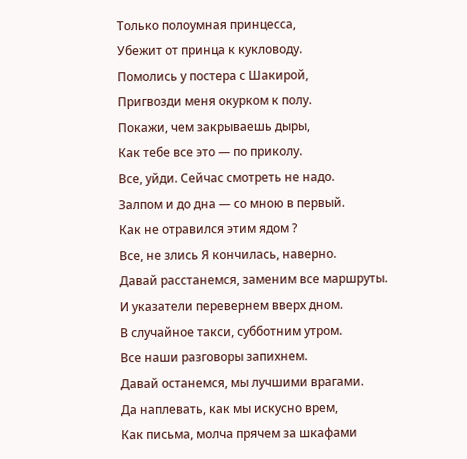Только полоумная принцесса,
Убежит от принца к кукловоду.
Помолись у постера с Шакирой,
Пригвозди меня окурком к полу.
Покажи, чем закрываешь дыры,
Как тебе все это — по приколу.
Все, уйди. Сейчас смотреть не надо.
Залпом и до дна — со мною в первый.
Как не отравился этим ядом ?
Все, не злись Я кончилась, наверно.
Давай расстанемся, заменим все маршруты.
И указатели перевернем вверх дном.
В случайное такси, субботним утром.
Все наши разговоры запихнем.
Давай останемся, мы лучшими врагами.
Да наплевать, как мы искусно врем,
Как письма, молча прячем за шкафами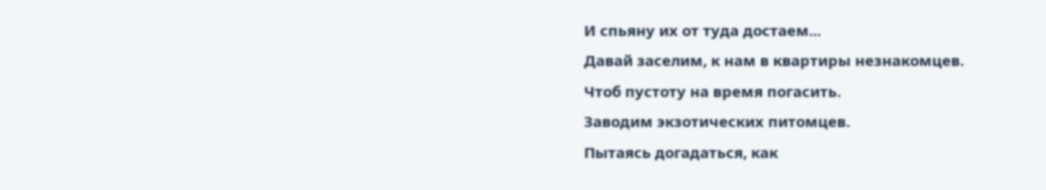И спьяну их от туда достаем...
Давай заселим, к нам в квартиры незнакомцев.
Чтоб пустоту на время погасить.
Заводим экзотических питомцев.
Пытаясь догадаться, как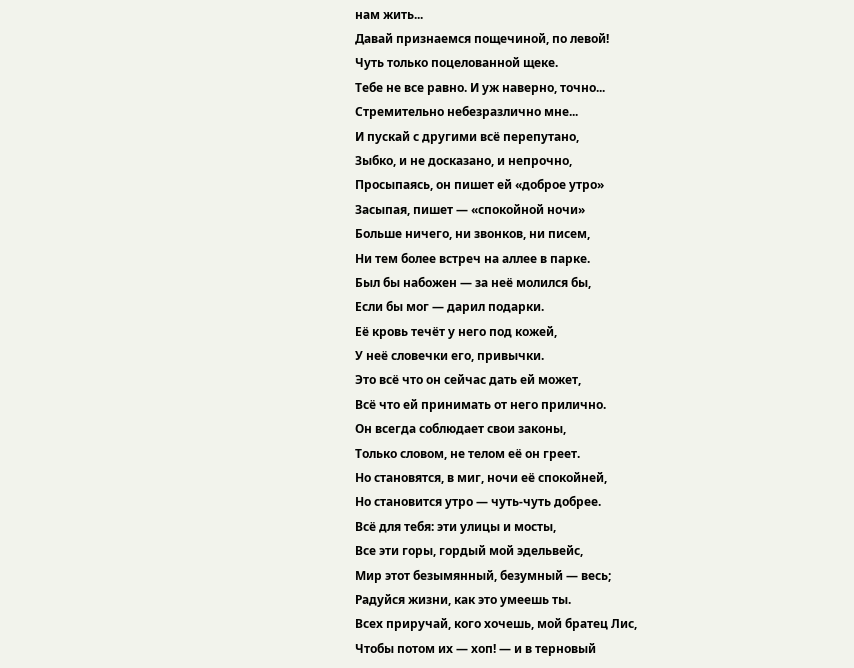нам жить...
Давай признаемся пощечиной, по левой!
Чуть только поцелованной щеке.
Тебе не все равно. И уж наверно, точно...
Стремительно небезразлично мне...
И пускай с другими всё перепутано,
Зыбко, и не досказано, и непрочно,
Просыпаясь, он пишет ей «доброе утро»
Засыпая, пишет — «спокойной ночи»
Больше ничего, ни звонков, ни писем,
Ни тем более встреч на аллее в парке.
Был бы набожен — за неё молился бы,
Если бы мог — дарил подарки.
Её кровь течёт у него под кожей,
У неё словечки его, привычки.
Это всё что он сейчас дать ей может,
Всё что ей принимать от него прилично.
Он всегда соблюдает свои законы,
Только словом, не телом её он греет.
Но становятся, в миг, ночи её спокойней,
Но становится утро — чуть-чуть добрее.
Всё для тебя: эти улицы и мосты,
Все эти горы, гордый мой эдельвейс,
Мир этот безымянный, безумный — весь;
Радуйся жизни, как это умеешь ты.
Всех приручай, кого хочешь, мой братец Лис,
Чтобы потом их — хоп! — и в терновый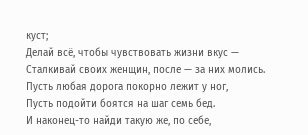куст;
Делай всё, чтобы чувствовать жизни вкус —
Сталкивай своих женщин, после — за них молись.
Пусть любая дорога покорно лежит у ног,
Пусть подойти боятся на шаг семь бед.
И наконец-то найди такую же, по себе,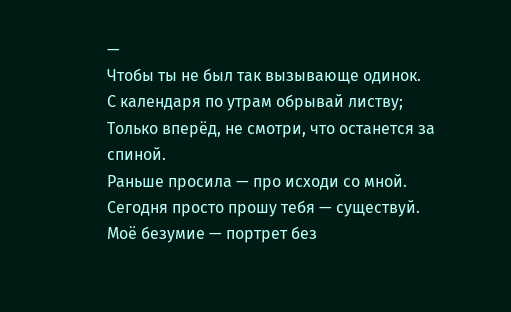—
Чтобы ты не был так вызывающе одинок.
С календаря по утрам обрывай листву;
Только вперёд, не смотри, что останется за спиной.
Раньше просила — про исходи со мной.
Сегодня просто прошу тебя — существуй.
Моё безумие — портрет без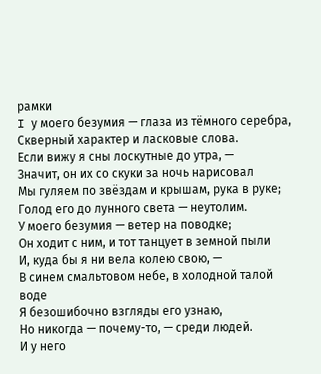рамки
I у моего безумия — глаза из тёмного серебра,
Скверный характер и ласковые слова.
Если вижу я сны лоскутные до утра, —
Значит, он их со скуки за ночь нарисовал
Мы гуляем по звёздам и крышам, рука в руке;
Голод его до лунного света — неутолим.
У моего безумия — ветер на поводке;
Он ходит с ним, и тот танцует в земной пыли
И, куда бы я ни вела колею свою, —
В синем смальтовом небе, в холодной талой воде
Я безошибочно взгляды его узнаю,
Но никогда — почему-то, — среди людей.
И у него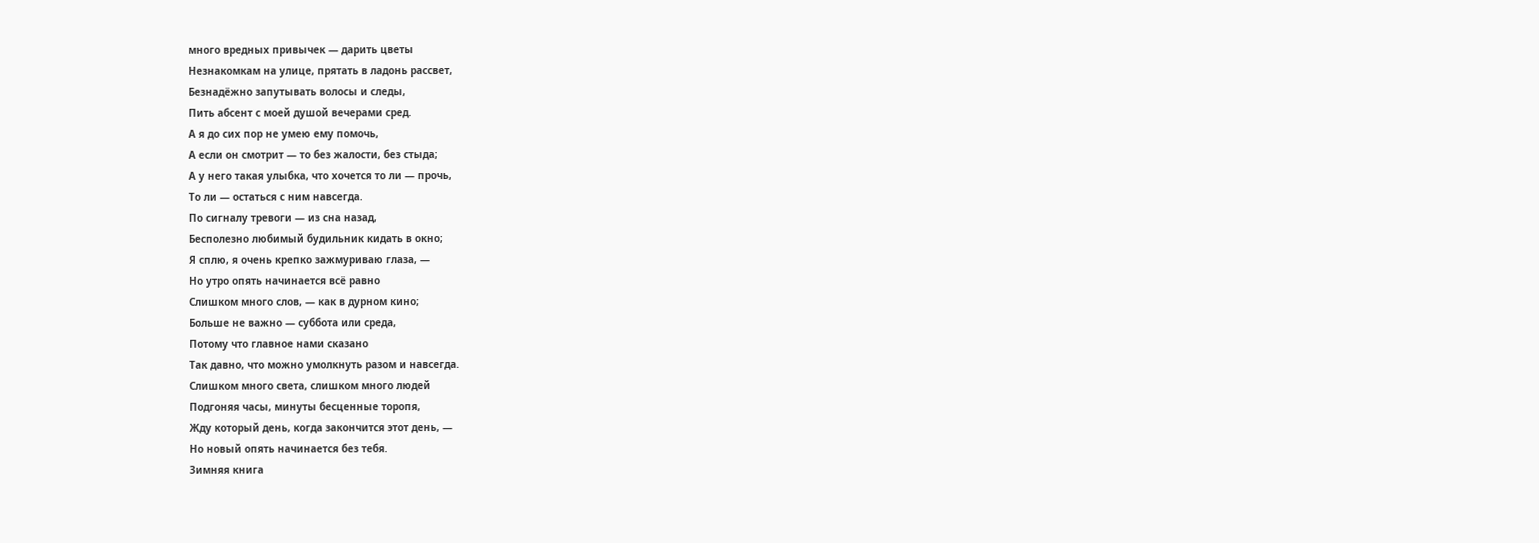много вредных привычек — дарить цветы
Незнакомкам на улице, прятать в ладонь рассвет,
Безнадёжно запутывать волосы и следы,
Пить абсент с моей душой вечерами сред.
А я до сих пор не умею ему помочь,
А если он смотрит — то без жалости, без стыда;
А у него такая улыбка, что хочется то ли — прочь,
То ли — остаться с ним навсегда.
По сигналу тревоги — из сна назад,
Бесполезно любимый будильник кидать в окно;
Я сплю, я очень крепко зажмуриваю глаза, —
Но утро опять начинается всё равно
Слишком много слов, — как в дурном кино;
Больше не важно — суббота или среда,
Потому что главное нами сказано
Так давно, что можно умолкнуть разом и навсегда.
Слишком много света, слишком много людей
Подгоняя часы, минуты бесценные торопя,
Жду который день, когда закончится этот день, —
Но новый опять начинается без тебя.
Зимняя книга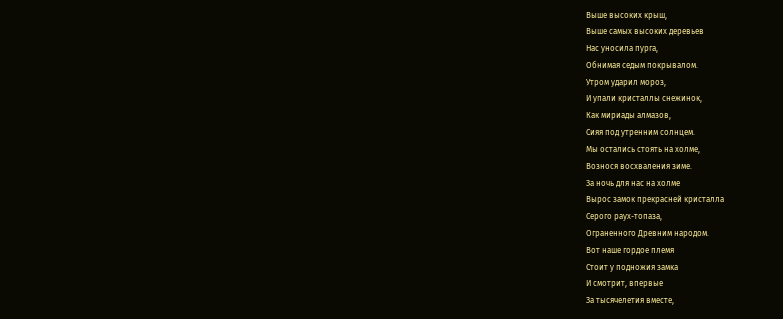Выше высоких крыш,
Выше самых высоких деревьев
Нас уносила пурга,
Обнимая седым покрывалом.
Утром ударил мороз,
И упали кристаллы снежинок,
Как мириады алмазов,
Сияя под утренним солнцем.
Мы остались стоять на холме,
Вознося восхваления зиме.
За ночь для нас на холме
Вырос замок прекрасней кристалла
Серого раух-топаза,
Ограненного Древним народом.
Вот наше гордое племя
Стоит у подножия замка
И смотрит, впервые
За тысячелетия вместе,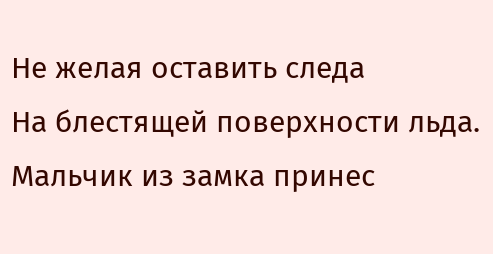Не желая оставить следа
На блестящей поверхности льда.
Мальчик из замка принес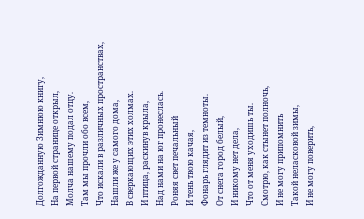Долгожданную Зимнюю книгу,
На первой странице открыл,
Молча нашему подал отцу.
Там мы прочли обо всем,
Что искали в различных пространствах,
Нашли же у самого дома,
В сверкающих этих холмах.
И птица, раскинув крыла,
Над нами на юг пронеслась.
Роняя свет печальный
И тень твою качая,
Фонарь глядит из темноты.
От снега город белый,
И никому нет дела,
Что от меня уходишь ты.
Смотрю, как стынет полночь,
И не могу припомнить
Такой неласковой зимы,
И не могу поверить,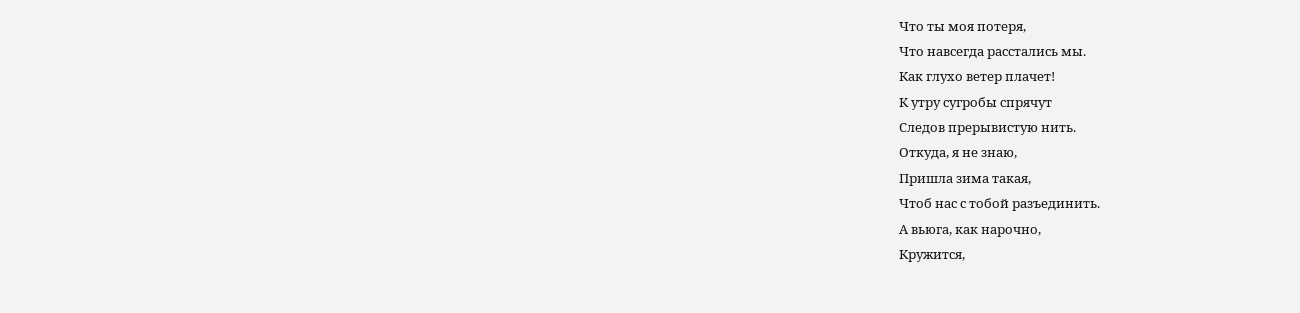Что ты моя потеря,
Что навсегда расстались мы.
Как глухо ветер плачет!
К утру сугробы спрячут
Следов прерывистую нить.
Откуда, я не знаю,
Пришла зима такая,
Чтоб нас с тобой разъединить.
А вьюга, как нарочно,
Кружится,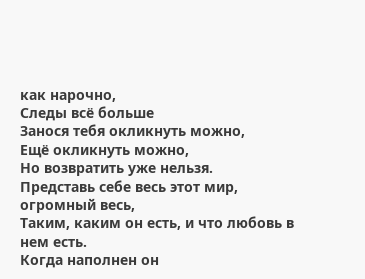как нарочно,
Следы всё больше
Занося тебя окликнуть можно,
Ещё окликнуть можно,
Но возвратить уже нельзя.
Представь себе весь этот мир, огромный весь,
Таким, каким он есть, и что любовь в нем есть.
Когда наполнен он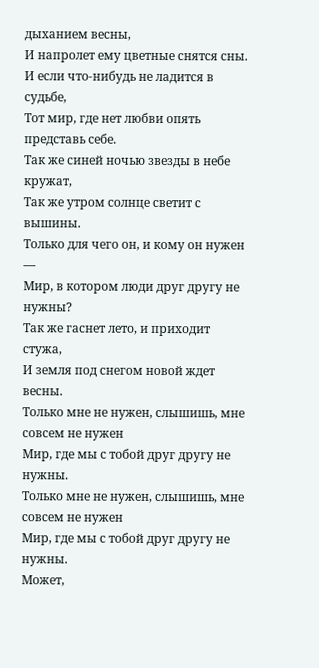дыханием весны,
И напролет ему цветные снятся сны.
И если что-нибудь не ладится в судьбе,
Тот мир, где нет любви опять представь себе.
Так же синей ночью звезды в небе кружат,
Так же утром солнце светит с вышины.
Только для чего он, и кому он нужен —
Мир, в котором люди друг другу не нужны?
Так же гаснет лето, и приходит стужа,
И земля под снегом новой ждет весны.
Только мне не нужен, слышишь, мне совсем не нужен
Мир, где мы с тобой друг другу не нужны.
Только мне не нужен, слышишь, мне совсем не нужен
Мир, где мы с тобой друг другу не нужны.
Может,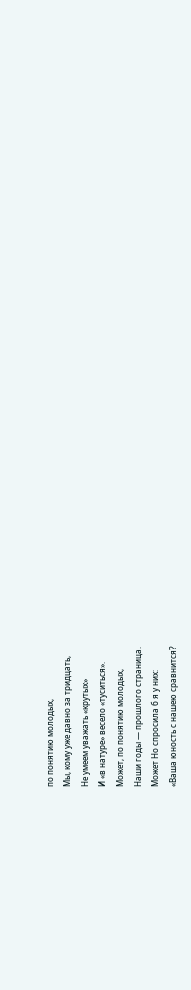по понятию молодых,
Мы, кому уже давно за тридцать,
Не умеем уважать «крутых»
И «в натуре» весело «туситься».
Может, по понятию молодых,
Наши годы — прошлого страница.
Может Но спросила б я у них:
«Ваша юность с нашею сравнится?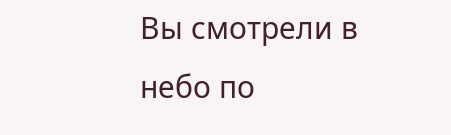Вы смотрели в небо по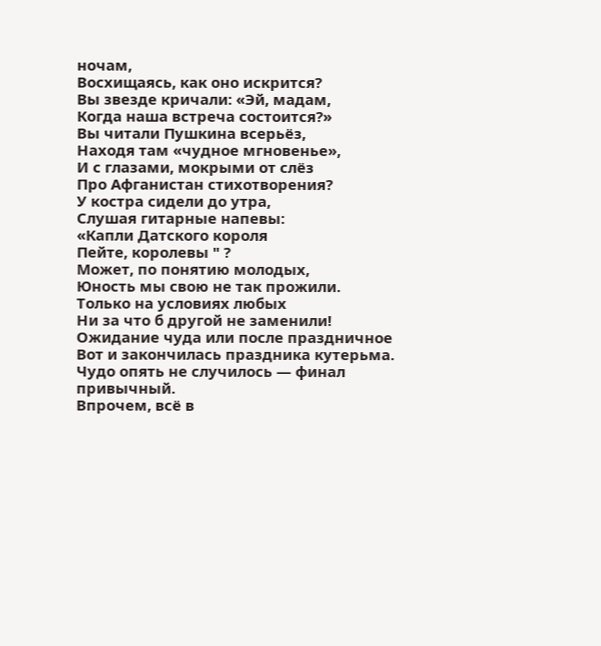ночам,
Восхищаясь, как оно искрится?
Вы звезде кричали: «Эй, мадам,
Когда наша встреча состоится?»
Вы читали Пушкина всерьёз,
Находя там «чудное мгновенье»,
И с глазами, мокрыми от слёз
Про Афганистан стихотворения?
У костра сидели до утра,
Слушая гитарные напевы:
«Капли Датского короля
Пейте, королевы " ?
Может, по понятию молодых,
Юность мы свою не так прожили.
Только на условиях любых
Ни за что б другой не заменили!
Ожидание чуда или после праздничное
Вот и закончилась праздника кутерьма.
Чудо опять не случилось — финал привычный.
Впрочем, всё в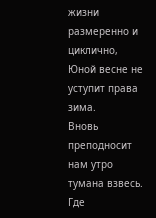жизни размеренно и циклично,
Юной весне не уступит права зима.
Вновь преподносит нам утро тумана взвесь.
Где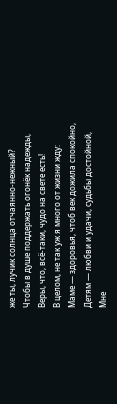же ты, лучик солнца отчаянно-нежный?
Чтобы в душе поддержать огонёк надежды,
Веры, что, всё-таки, чудо на свете есть!
В целом, не так уж я много от жизни жду:
Маме — здоровья, чтоб век дожила спокойно,
Детям — любви и удачи, судьбы достойной,
Мне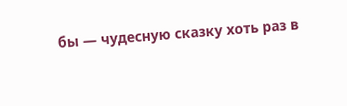бы — чудесную сказку хоть раз в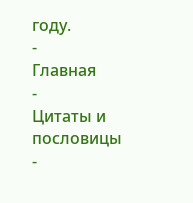году.
-
Главная
-
Цитаты и пословицы
-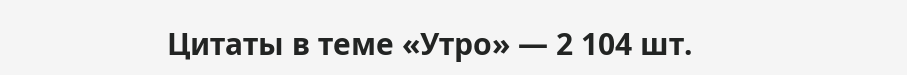Цитаты в теме «Утро» — 2 104 шт.